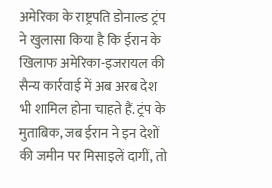अमेरिका के राष्ट्रपति डोनाल्ड ट्रंप ने खुलासा किया है कि ईरान के खिलाफ अमेरिका-इजरायल की सैन्य कार्रवाई में अब अरब देश भी शामिल होना चाहते हैं. ट्रंप के मुताबिक, जब ईरान ने इन देशों की जमीन पर मिसाइलें दागीं, तो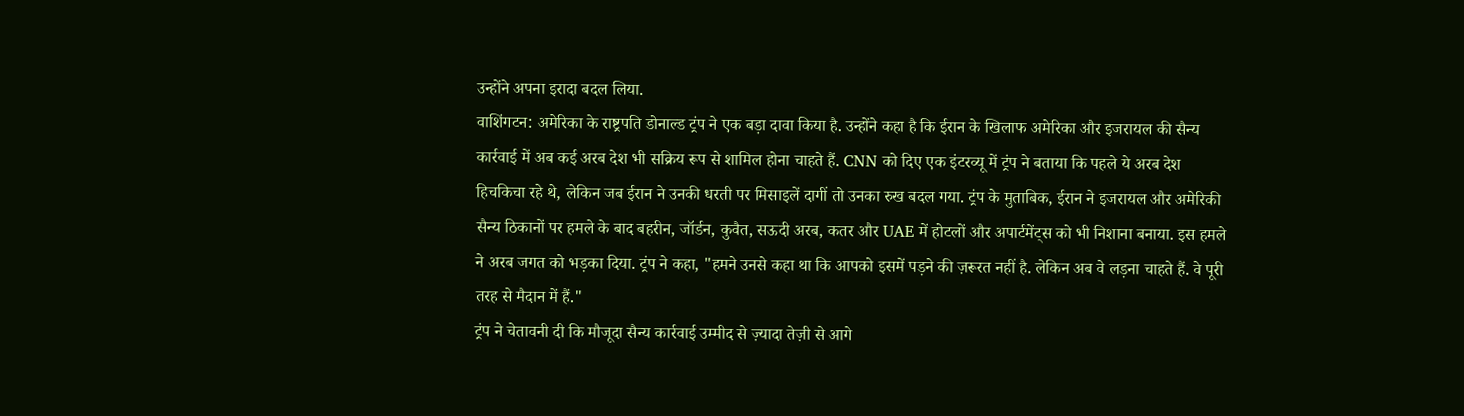उन्होंने अपना इरादा बदल लिया.
वाशिंगटन: अमेरिका के राष्ट्रपति डोनाल्ड ट्रंप ने एक बड़ा दावा किया है. उन्होंने कहा है कि ईरान के खिलाफ अमेरिका और इजरायल की सैन्य कार्रवाई में अब कई अरब देश भी सक्रिय रूप से शामिल होना चाहते हैं. CNN को दिए एक इंटरव्यू में ट्रंप ने बताया कि पहले ये अरब देश हिचकिचा रहे थे, लेकिन जब ईरान ने उनकी धरती पर मिसाइलें दागीं तो उनका रुख बदल गया. ट्रंप के मुताबिक, ईरान ने इजरायल और अमेरिकी सैन्य ठिकानों पर हमले के बाद बहरीन, जॉर्डन, कुवैत, सऊदी अरब, कतर और UAE में होटलों और अपार्टमेंट्स को भी निशाना बनाया. इस हमले ने अरब जगत को भड़का दिया. ट्रंप ने कहा, "हमने उनसे कहा था कि आपको इसमें पड़ने की ज़रूरत नहीं है. लेकिन अब वे लड़ना चाहते हैं. वे पूरी तरह से मैदान में हैं."
ट्रंप ने चेतावनी दी कि मौजूदा सैन्य कार्रवाई उम्मीद से ज़्यादा तेज़ी से आगे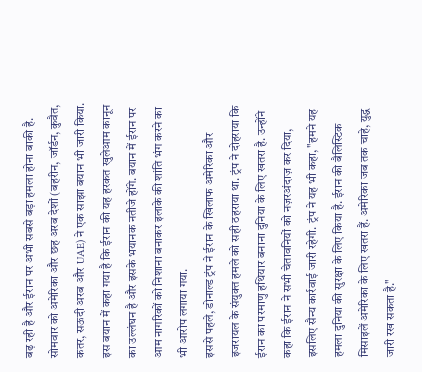बढ़ रही है और ईरान पर अभी सबसे बड़ा हमला होना बाकी है. सोमवार को अमेरिका और छह अरब देशों (बहरीन, जॉर्डन, कुवैत, कतर, सऊदी अरब और UAE) ने एक साझा बयान भी जारी किया. इस बयान में कहा गया है कि ईरान की यह हरकत खुलेआम कानून का उल्लंघन है और इसके भयानक नतीजे होंगे. बयान में ईरान पर आम नागरिकों को निशाना बनाकर इलाके की शांति भंग करने का भी आरोप लगाया गया.
इससे पहले, डोनाल्ड ट्रंप ने ईरान के खिलाफ अमेरिका और इजरायल के संयुक्त हमले को सही ठहराया था. ट्रंप ने दोहराया कि ईरान का परमाणु हथियार बनाना दुनिया के लिए खतरा है. उन्होंने कहा कि ईरान ने सभी चेतावनियों को नज़रअंदाज़ कर दिया, इसलिए सैन्य कार्रवाई जारी रहेगी. ट्रंप ने यह भी कहा, "हमने यह हमला दुनिया की सुरक्षा के लिए किया है. ईरान की बैलिस्टिक मिसाइलें अमेरिका के लिए खतरा हैं. अमेरिका जब तक चाहे, युद्ध जारी रख सकता है."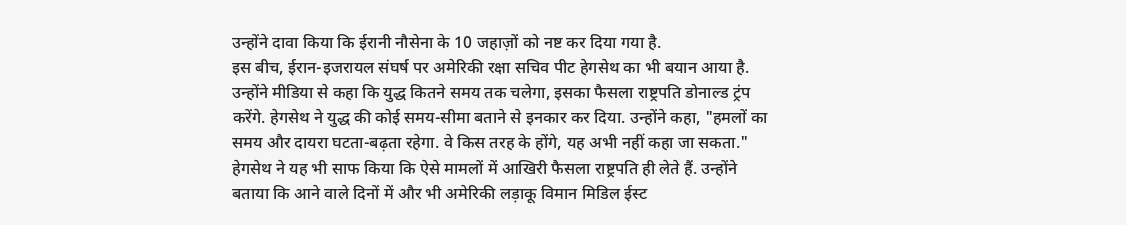उन्होंने दावा किया कि ईरानी नौसेना के 10 जहाज़ों को नष्ट कर दिया गया है.
इस बीच, ईरान-इजरायल संघर्ष पर अमेरिकी रक्षा सचिव पीट हेगसेथ का भी बयान आया है. उन्होंने मीडिया से कहा कि युद्ध कितने समय तक चलेगा, इसका फैसला राष्ट्रपति डोनाल्ड ट्रंप करेंगे. हेगसेथ ने युद्ध की कोई समय-सीमा बताने से इनकार कर दिया. उन्होंने कहा, "हमलों का समय और दायरा घटता-बढ़ता रहेगा. वे किस तरह के होंगे, यह अभी नहीं कहा जा सकता." हेगसेथ ने यह भी साफ किया कि ऐसे मामलों में आखिरी फैसला राष्ट्रपति ही लेते हैं. उन्होंने बताया कि आने वाले दिनों में और भी अमेरिकी लड़ाकू विमान मिडिल ईस्ट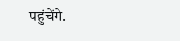पहुंचेंगे.